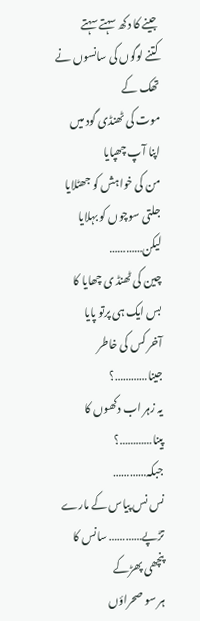جینے کا دکھ سہتے سہتے
کتنے لوگوں کی سانسوں نے
تھک کے
موت کی ٹھنڈی گود میں اپنا آپ چھپایا
من کی خواہش کو جھٹلایا
جلتی سوچوں کو بہلایا
لیکن…………
چین کی ٹھنڈ ی چھایا کا بس ایک ہی پرتو پایا
آخر کس کی خاطر جینا…………؟
یہ زہر اب دکھوں کا پینا…………؟
جبکہ…………
نس نس پیاس کے مارے تڑپے………… سانس کا پنچھی پھڑکے
ہر سو صحراؤں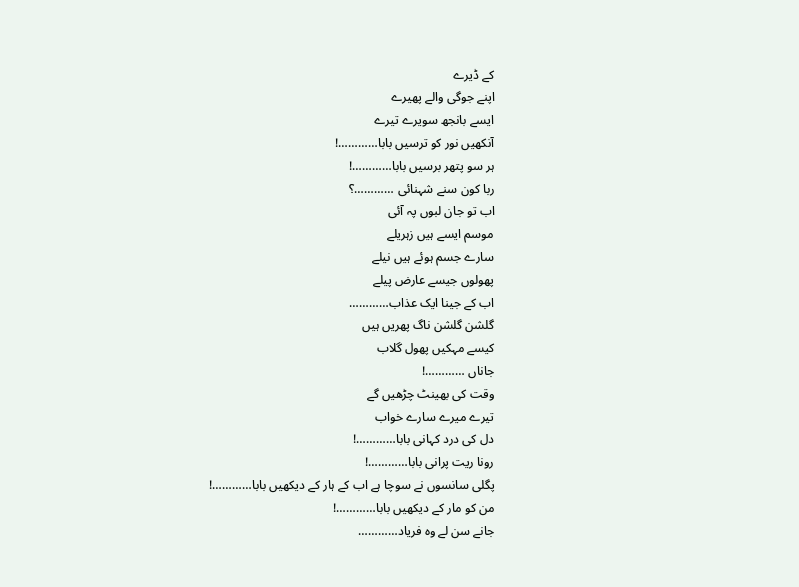کے ڈیرے
اپنے جوگی والے پھیرے
ایسے بانجھ سویرے تیرے
آنکھیں نور کو ترسیں بابا…………!
ہر سو پتھر برسیں بابا…………!
ربا کون سنے شہنائی …………؟
اب تو جان لبوں پہ آئی
موسم ایسے ہیں زہریلے
سارے جسم ہوئے ہیں نیلے
پھولوں جیسے عارض پیلے
اب کے جینا ایک عذاب…………
گلشن گلشن ناگ پھریں ہیں
کیسے مہکیں پھول گلاب
جاناں …………!
وقت کی بھینٹ چڑھیں گے
تیرے میرے سارے خواب
دل کی درد کہانی بابا…………!
رونا ریت پرانی بابا…………!
پگلی سانسوں نے سوچا ہے اب کے ہار کے دیکھیں بابا…………!
من کو مار کے دیکھیں بابا…………!
جانے سن لے وہ فریاد…………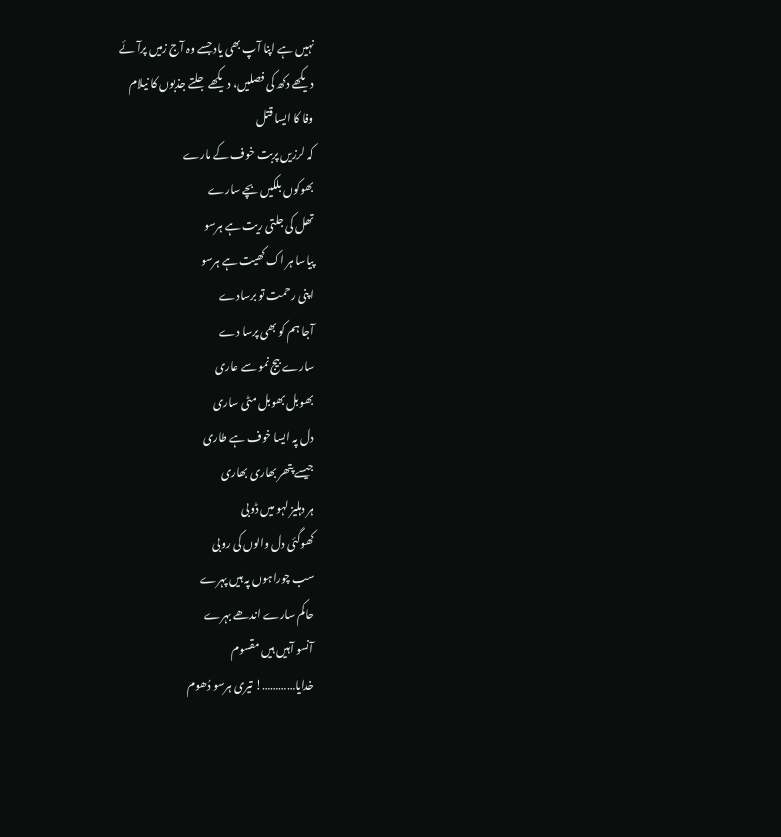نہیں ہے اپنا آپ بھی یاد جسے وہ آج زمیں پرآئے
دیکھے دکھ کی فصلیں، دیکھے جلتے جذبوں کا نیلام
وفا کا ایسا قتل
کہ لرزیں پربت خوف کے مارے
بھوکوں بلکیں بچے سارے
تھل کی جلتی ریت ہے ہرسو
پیاسا ہر اک کھیت ہے ہرسو
اپنی رحمت تو برسادے
آجا ہم کو بھی پرسا دے
سارے بیج نمو سے عاری
بھوبل بھوبل مٹی ساری
دل پہ ایسا خوف ہے طاری
جیسے پتھر بھاری بھاری
ہر دہلیز لہو میں ڈوبی
کھوگئی دل والوں کی روبی
سب چوراہوں پہ ہیں پہرے
حاکم سارے اندھے بہرے
آنسو آہیں ہیں مقسوم
خدایا…………! تیری ہرسو دُھوم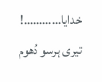خدایا…………! تیری ہرسو دُھوم